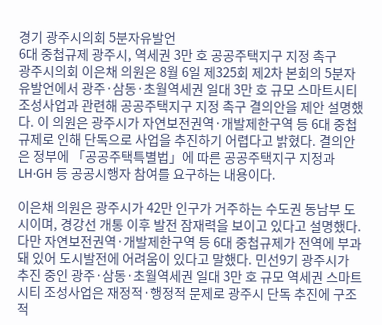경기 광주시의회 5분자유발언
6대 중첩규제 광주시, 역세권 3만 호 공공주택지구 지정 촉구
광주시의회 이은채 의원은 8월 6일 제325회 제2차 본회의 5분자유발언에서 광주·삼동·초월역세권 일대 3만 호 규모 스마트시티 조성사업과 관련해 공공주택지구 지정 촉구 결의안을 제안 설명했다. 이 의원은 광주시가 자연보전권역·개발제한구역 등 6대 중첩규제로 인해 단독으로 사업을 추진하기 어렵다고 밝혔다. 결의안은 정부에 「공공주택특별법」에 따른 공공주택지구 지정과 LH·GH 등 공공시행자 참여를 요구하는 내용이다.

이은채 의원은 광주시가 42만 인구가 거주하는 수도권 동남부 도시이며, 경강선 개통 이후 발전 잠재력을 보이고 있다고 설명했다. 다만 자연보전권역·개발제한구역 등 6대 중첩규제가 전역에 부과돼 있어 도시발전에 어려움이 있다고 말했다. 민선9기 광주시가 추진 중인 광주·삼동·초월역세권 일대 3만 호 규모 역세권 스마트시티 조성사업은 재정적·행정적 문제로 광주시 단독 추진에 구조적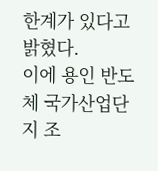한계가 있다고 밝혔다.
이에 용인 반도체 국가산업단지 조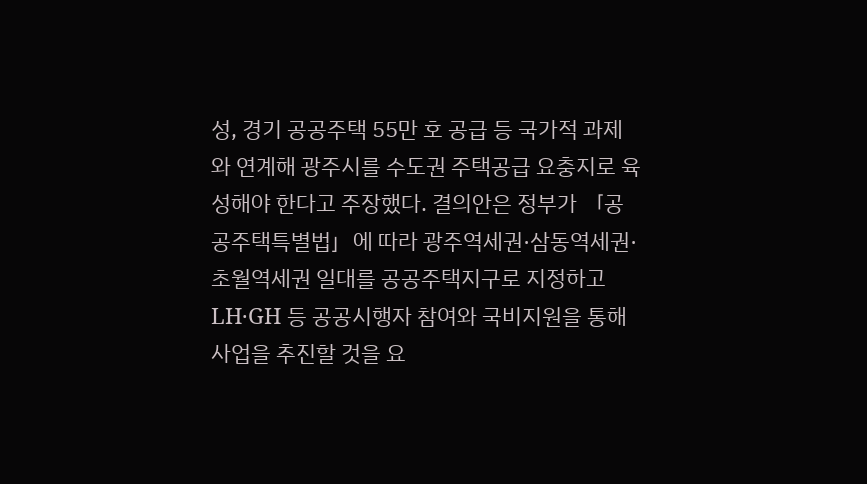성, 경기 공공주택 55만 호 공급 등 국가적 과제와 연계해 광주시를 수도권 주택공급 요충지로 육성해야 한다고 주장했다. 결의안은 정부가 「공공주택특별법」에 따라 광주역세권·삼동역세권·초월역세권 일대를 공공주택지구로 지정하고 LH·GH 등 공공시행자 참여와 국비지원을 통해 사업을 추진할 것을 요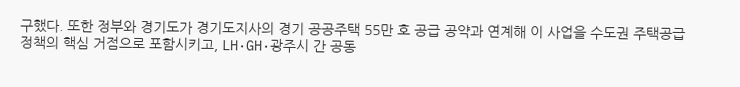구했다. 또한 정부와 경기도가 경기도지사의 경기 공공주택 55만 호 공급 공약과 연계해 이 사업을 수도권 주택공급 정책의 핵심 거점으로 포함시키고, LH·GH·광주시 간 공동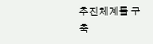추진체계를 구축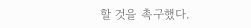할 것을 촉구했다.